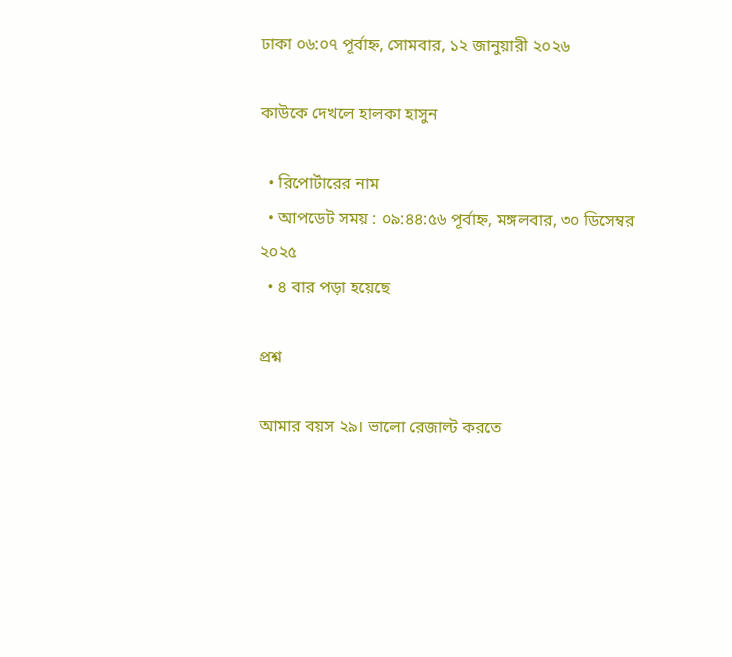ঢাকা ০৬:০৭ পূর্বাহ্ন, সোমবার, ১২ জানুয়ারী ২০২৬

কাউকে দেখলে হালকা হাসুন

  • রিপোর্টারের নাম
  • আপডেট সময় : ০৯:৪৪:৫৬ পূর্বাহ্ন, মঙ্গলবার, ৩০ ডিসেম্বর ২০২৫
  • ৪ বার পড়া হয়েছে

প্রশ্ন

আমার বয়স ২৯। ভালো রেজাল্ট করতে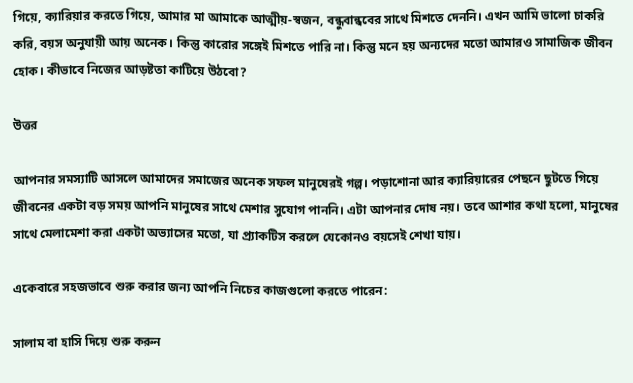গিয়ে, ক‍্যারিয়ার করতে গিয়ে, আমার মা আমাকে আত্মীয়-স্বজন, বন্ধুবান্ধবের সাথে মিশতে দেননি। এখন আমি ভালো চাকরি করি, বয়স অনুযায়ী আয় অনেক। কিন্তু কারোর সঙ্গেই মিশতে পারি না। কিন্তু মনে হয় অন্যদের মতো আমারও সামাজিক জীবন হোক। কীভাবে নিজের আড়ষ্টতা কাটিয়ে উঠবো?

উত্তর

আপনার সমস্যাটি আসলে আমাদের সমাজের অনেক সফল মানুষেরই গল্প। পড়াশোনা আর ক্যারিয়ারের পেছনে ছুটতে গিয়ে জীবনের একটা বড় সময় আপনি মানুষের সাথে মেশার সুযোগ পাননি। এটা আপনার দোষ নয়। তবে আশার কথা হলো, মানুষের সাথে মেলামেশা করা একটা অভ্যাসের মতো, যা প্র্যাকটিস করলে যেকোনও বয়সেই শেখা যায়।

একেবারে সহজভাবে শুরু করার জন্য আপনি নিচের কাজগুলো করতে পারেন:

সালাম বা হাসি দিয়ে শুরু করুন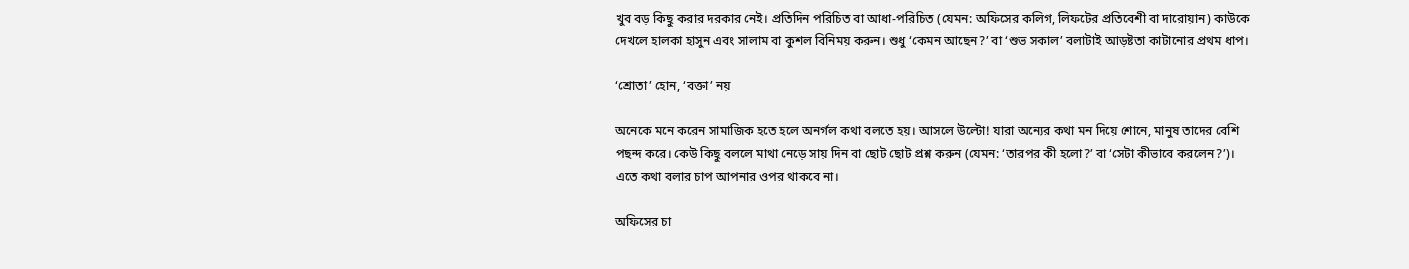খুব বড় কিছু করার দরকার নেই। প্রতিদিন পরিচিত বা আধা-পরিচিত (যেমন: অফিসের কলিগ, লিফটের প্রতিবেশী বা দারোয়ান) কাউকে দেখলে হালকা হাসুন এবং সালাম বা কুশল বিনিময় করুন। শুধু ‘কেমন আছেন?’ বা ‘শুভ সকাল’ বলাটাই আড়ষ্টতা কাটানোর প্রথম ধাপ।

‘শ্রোতা’ হোন, ‘বক্তা’ নয়

অনেকে মনে করেন সামাজিক হতে হলে অনর্গল কথা বলতে হয়। আসলে উল্টো! যারা অন্যের কথা মন দিয়ে শোনে, মানুষ তাদের বেশি পছন্দ করে। কেউ কিছু বললে মাথা নেড়ে সায় দিন বা ছোট ছোট প্রশ্ন করুন (যেমন: ‘তারপর কী হলো?’ বা ‘সেটা কীভাবে করলেন?’)। এতে কথা বলার চাপ আপনার ওপর থাকবে না।

অফিসের চা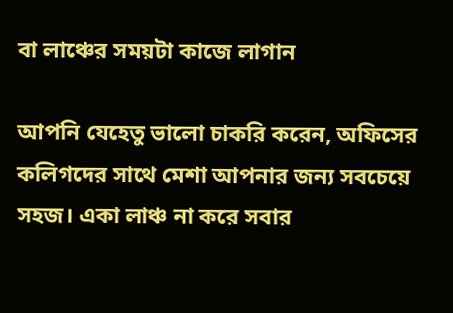বা লাঞ্চের সময়টা কাজে লাগান

আপনি যেহেতু ভালো চাকরি করেন, অফিসের কলিগদের সাথে মেশা আপনার জন্য সবচেয়ে সহজ। একা লাঞ্চ না করে সবার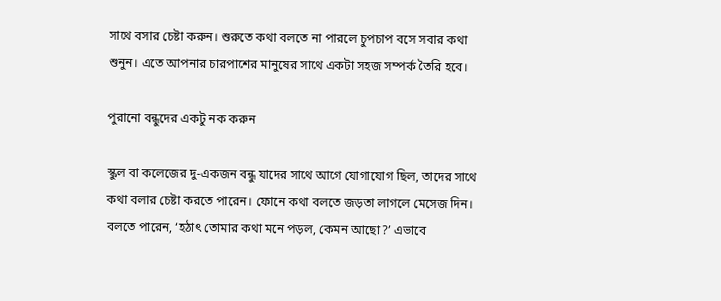সাথে বসার চেষ্টা করুন। শুরুতে কথা বলতে না পারলে চুপচাপ বসে সবার কথা শুনুন। এতে আপনার চারপাশের মানুষের সাথে একটা সহজ সম্পর্ক তৈরি হবে।

পুরানো বন্ধুদের একটু নক করুন

স্কুল বা কলেজের দু-একজন বন্ধু যাদের সাথে আগে যোগাযোগ ছিল, তাদের সাথে কথা বলার চেষ্টা করতে পারেন। ফোনে কথা বলতে জড়তা লাগলে মেসেজ দিন। বলতে পারেন, ‘হঠাৎ তোমার কথা মনে পড়ল, কেমন আছো?’ এভাবে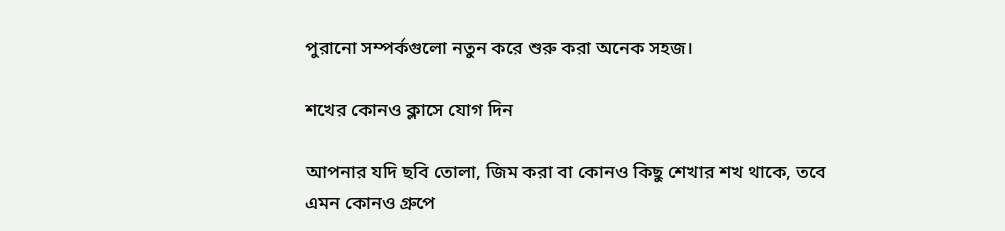পুরানো সম্পর্কগুলো নতুন করে শুরু করা অনেক সহজ।

শখের কোনও ক্লাসে যোগ দিন

আপনার যদি ছবি তোলা, জিম করা বা কোনও কিছু শেখার শখ থাকে, তবে এমন কোনও গ্রুপে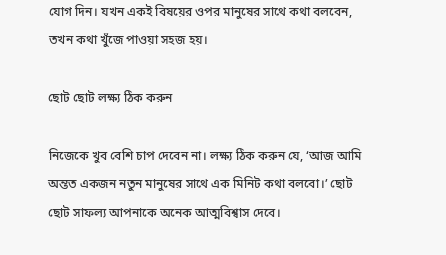যোগ দিন। যখন একই বিষয়ের ওপর মানুষের সাথে কথা বলবেন, তখন কথা খুঁজে পাওয়া সহজ হয়।

ছোট ছোট লক্ষ্য ঠিক করুন

নিজেকে খুব বেশি চাপ দেবেন না। লক্ষ্য ঠিক করুন যে, ‘আজ আমি অন্তত একজন নতুন মানুষের সাথে এক মিনিট কথা বলবো।’ ছোট ছোট সাফল্য আপনাকে অনেক আত্মবিশ্বাস দেবে।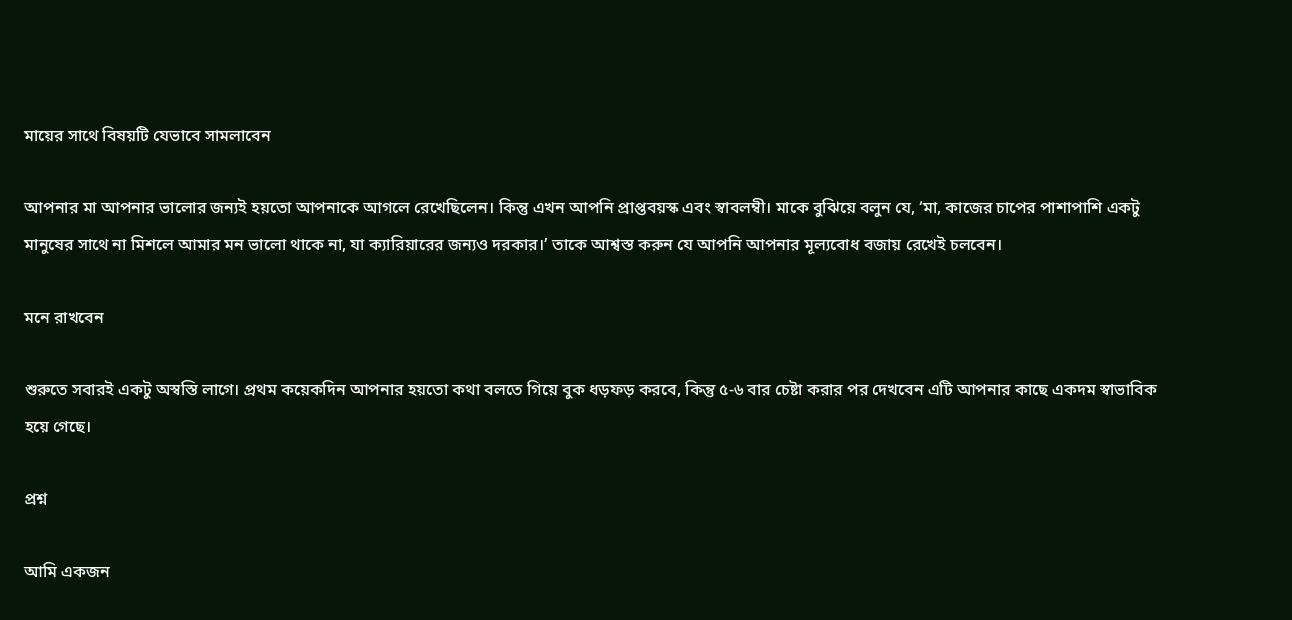মায়ের সাথে বিষয়টি যেভাবে সামলাবেন

আপনার মা আপনার ভালোর জন্যই হয়তো আপনাকে আগলে রেখেছিলেন। কিন্তু এখন আপনি প্রাপ্তবয়স্ক এবং স্বাবলম্বী। মাকে বুঝিয়ে বলুন যে, ‘মা, কাজের চাপের পাশাপাশি একটু মানুষের সাথে না মিশলে আমার মন ভালো থাকে না, যা ক্যারিয়ারের জন্যও দরকার।’ তাকে আশ্বস্ত করুন যে আপনি আপনার মূল্যবোধ বজায় রেখেই চলবেন।

মনে রাখবেন

শুরুতে সবারই একটু অস্বস্তি লাগে। প্রথম কয়েকদিন আপনার হয়তো কথা বলতে গিয়ে বুক ধড়ফড় করবে, কিন্তু ৫-৬ বার চেষ্টা করার পর দেখবেন এটি আপনার কাছে একদম স্বাভাবিক হয়ে গেছে।

প্রশ্ন

আমি একজন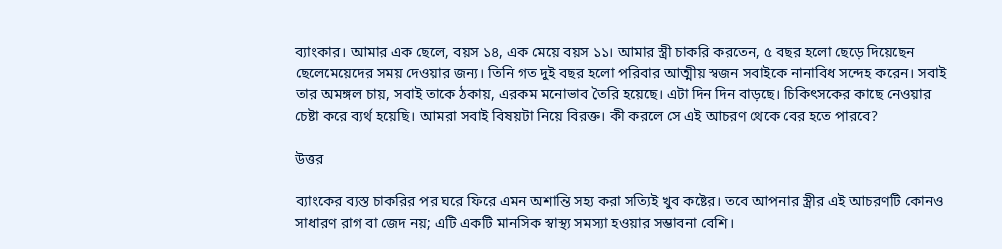ব‍্যাংকার। আমার এক ছেলে, বয়স ১৪, এক মেয়ে বয়স ১১। আমার স্ত্রী চাকরি করতেন, ৫ বছর হলো ছেড়ে দিয়েছেন ছেলেমেয়েদের সময় দেওয়ার জন্য। তিনি গত দুই বছর হলো পরিবার আত্মীয় স্বজন সবাইকে নানাবিধ সন্দেহ করেন। সবাই তার অমঙ্গল চায়, সবাই তাকে ঠকায়, এরকম মনোভাব তৈরি হয়েছে। এটা দিন দিন বাড়ছে। চিকিৎসকের কাছে নেওয়ার চেষ্টা করে ব্যর্থ হয়েছি। আমরা সবাই বিষয়টা নিয়ে বিরক্ত। কী করলে সে এই আচরণ থেকে বের হতে পারবে?

উত্তর

ব্যাংকের ব্যস্ত চাকরির পর ঘরে ফিরে এমন অশান্তি সহ্য করা সত্যিই খুব কষ্টের। তবে আপনার স্ত্রীর এই আচরণটি কোনও সাধারণ রাগ বা জেদ নয়; এটি একটি মানসিক স্বাস্থ্য সমস্যা হওয়ার সম্ভাবনা বেশি।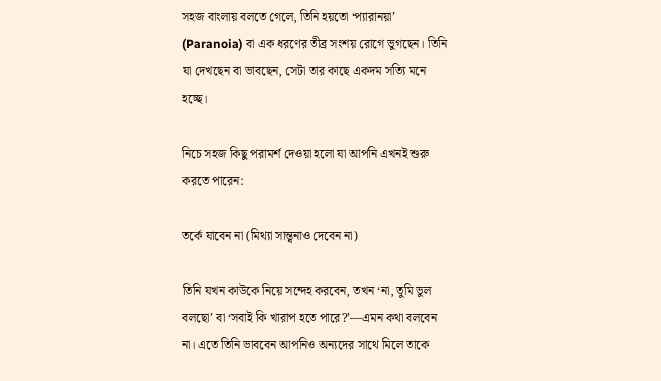সহজ বাংলায় বলতে গেলে, তিনি হয়তো ‘প্যারানয়া’ (Paranoia) বা এক ধরণের তীব্র সংশয় রোগে ভুগছেন। তিনি যা দেখছেন বা ভাবছেন, সেটা তার কাছে একদম সত্যি মনে হচ্ছে।

নিচে সহজ কিছু পরামর্শ দেওয়া হলো যা আপনি এখনই শুরু করতে পারেন:

তর্কে যাবেন না (মিথ্যা সান্ত্বনাও দেবেন না)

তিনি যখন কাউকে নিয়ে সন্দেহ করবেন, তখন ‘না, তুমি ভুল বলছো’ বা ‘সবাই কি খারাপ হতে পারে?’—এমন কথা বলবেন না। এতে তিনি ভাববেন আপনিও অন্যদের সাথে মিলে তাকে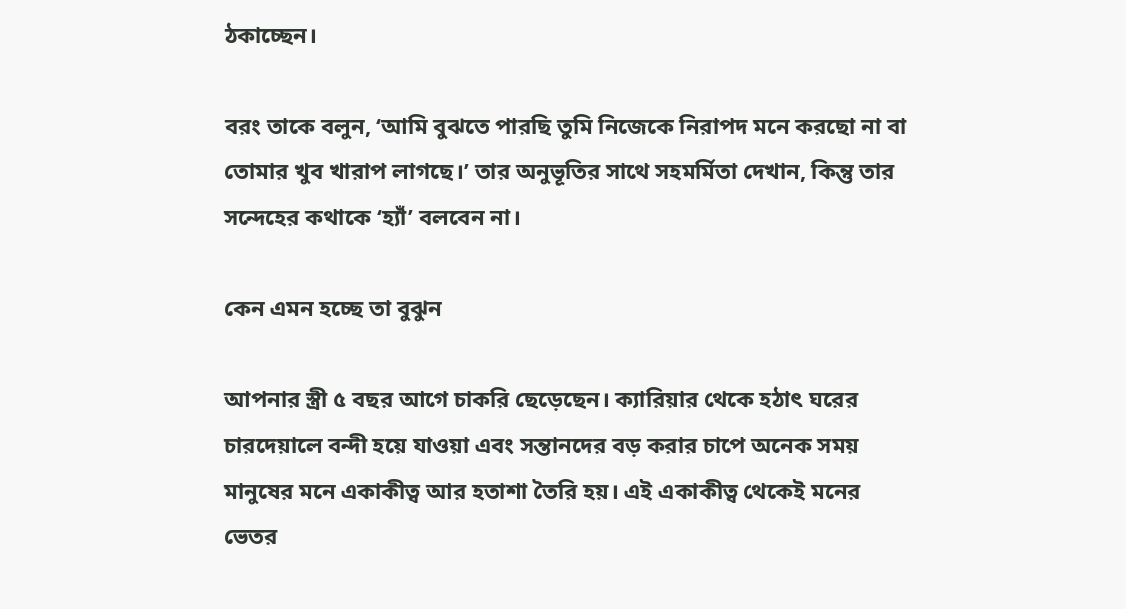ঠকাচ্ছেন।

বরং তাকে বলুন, ‘আমি বুঝতে পারছি তুমি নিজেকে নিরাপদ মনে করছো না বা তোমার খুব খারাপ লাগছে।’ তার অনুভূতির সাথে সহমর্মিতা দেখান, কিন্তু তার সন্দেহের কথাকে ‘হ্যাঁ’ বলবেন না।

কেন এমন হচ্ছে তা বুঝুন

আপনার স্ত্রী ৫ বছর আগে চাকরি ছেড়েছেন। ক্যারিয়ার থেকে হঠাৎ ঘরের চারদেয়ালে বন্দী হয়ে যাওয়া এবং সন্তানদের বড় করার চাপে অনেক সময় মানুষের মনে একাকীত্ব আর হতাশা তৈরি হয়। এই একাকীত্ব থেকেই মনের ভেতর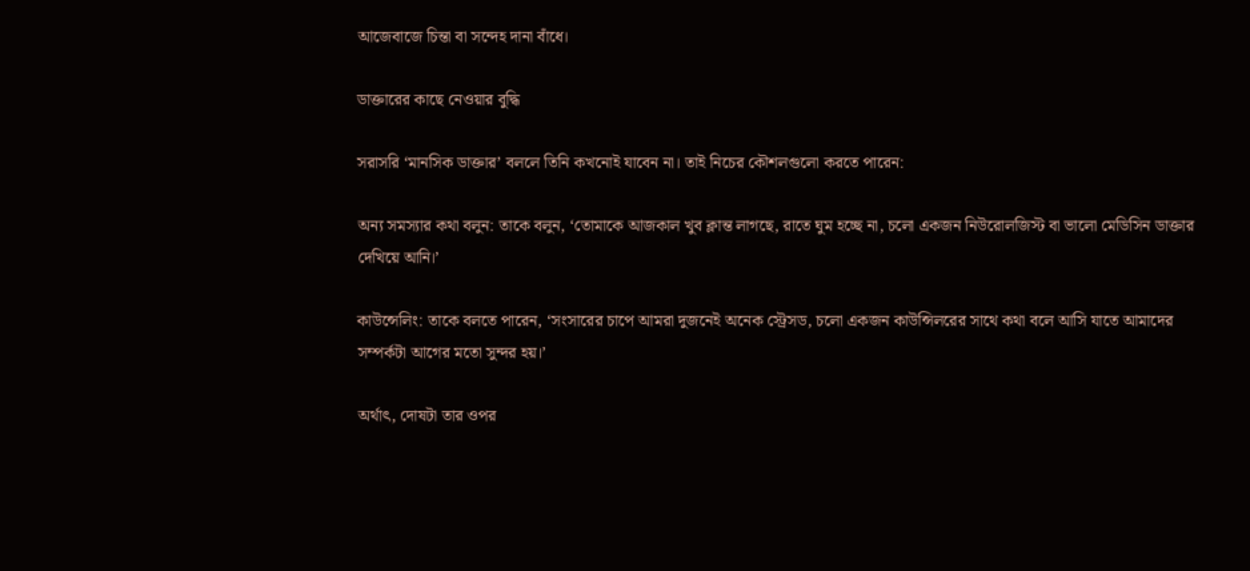আজেবাজে চিন্তা বা সন্দেহ দানা বাঁধে।

ডাক্তারের কাছে নেওয়ার বুদ্ধি

সরাসরি ‘মানসিক ডাক্তার’ বললে তিনি কখনোই যাবেন না। তাই নিচের কৌশলগুলো করতে পারেন:

অন্য সমস্যার কথা বলুন: তাকে বলুন, ‘তোমাকে আজকাল খুব ক্লান্ত লাগছে, রাতে ঘুম হচ্ছে না, চলো একজন নিউরোলজিস্ট বা ভালো মেডিসিন ডাক্তার দেখিয়ে আনি।’

কাউন্সেলিং: তাকে বলতে পারেন, ‘সংসারের চাপে আমরা দুজনেই অনেক স্ট্রেসড, চলো একজন কাউন্সিলরের সাথে কথা বলে আসি যাতে আমাদের সম্পর্কটা আগের মতো সুন্দর হয়।’

অর্থাৎ, দোষটা তার ওপর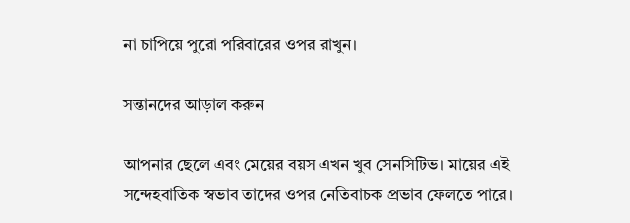না চাপিয়ে পুরো পরিবারের ওপর রাখুন।

সন্তানদের আড়াল করুন

আপনার ছেলে এবং মেয়ের বয়স এখন খুব সেনসিটিভ। মায়ের এই সন্দেহবাতিক স্বভাব তাদের ওপর নেতিবাচক প্রভাব ফেলতে পারে।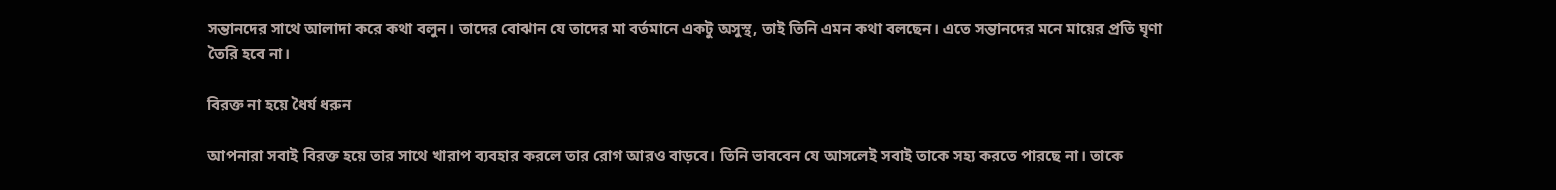সন্তানদের সাথে আলাদা করে কথা বলুন। তাদের বোঝান যে তাদের মা বর্তমানে একটু অসুস্থ, তাই তিনি এমন কথা বলছেন। এতে সন্তানদের মনে মায়ের প্রতি ঘৃণা তৈরি হবে না।

বিরক্ত না হয়ে ধৈর্য ধরুন

আপনারা সবাই বিরক্ত হয়ে তার সাথে খারাপ ব্যবহার করলে তার রোগ আরও বাড়বে। তিনি ভাববেন যে আসলেই সবাই তাকে সহ্য করতে পারছে না। তাকে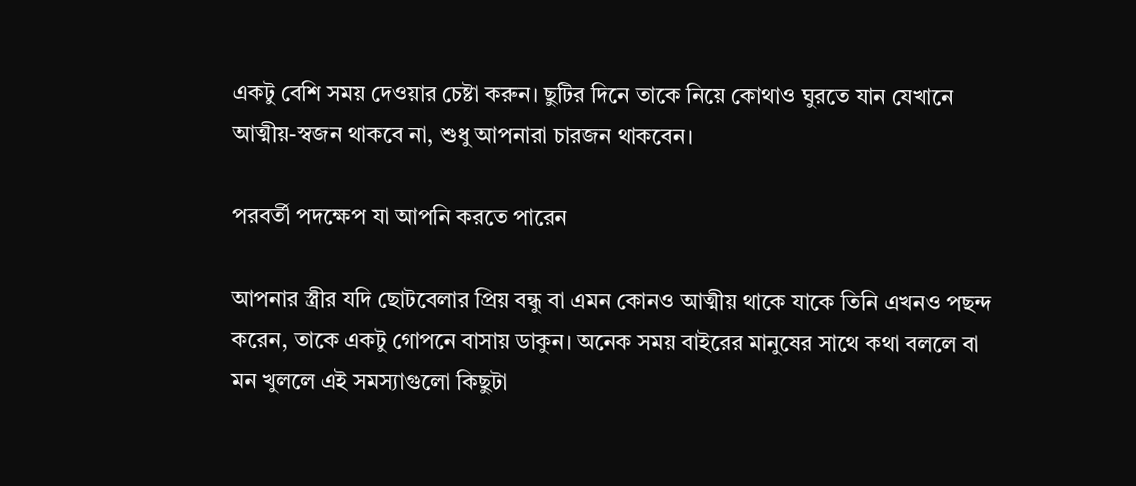একটু বেশি সময় দেওয়ার চেষ্টা করুন। ছুটির দিনে তাকে নিয়ে কোথাও ঘুরতে যান যেখানে আত্মীয়-স্বজন থাকবে না, শুধু আপনারা চারজন থাকবেন।

পরবর্তী পদক্ষেপ যা আপনি করতে পারেন

আপনার স্ত্রীর যদি ছোটবেলার প্রিয় বন্ধু বা এমন কোনও আত্মীয় থাকে যাকে তিনি এখনও পছন্দ করেন, তাকে একটু গোপনে বাসায় ডাকুন। অনেক সময় বাইরের মানুষের সাথে কথা বললে বা মন খুললে এই সমস্যাগুলো কিছুটা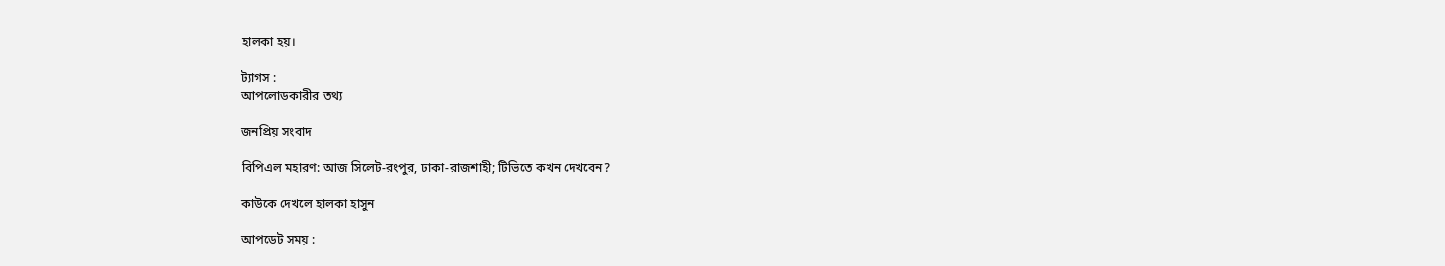হালকা হয়।

ট্যাগস :
আপলোডকারীর তথ্য

জনপ্রিয় সংবাদ

বিপিএল মহারণ: আজ সিলেট-রংপুর, ঢাকা-রাজশাহী; টিভিতে কখন দেখবেন?

কাউকে দেখলে হালকা হাসুন

আপডেট সময় :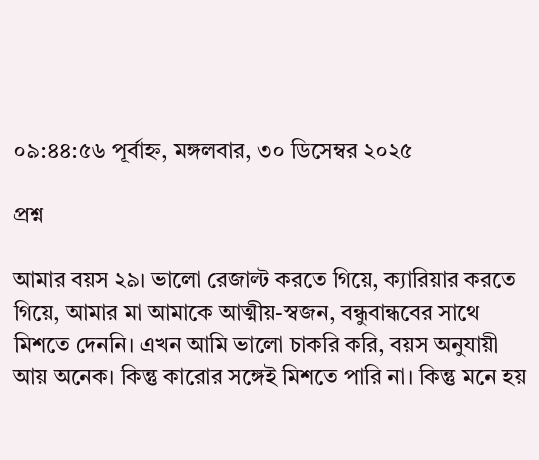০৯:৪৪:৫৬ পূর্বাহ্ন, মঙ্গলবার, ৩০ ডিসেম্বর ২০২৫

প্রশ্ন

আমার বয়স ২৯। ভালো রেজাল্ট করতে গিয়ে, ক‍্যারিয়ার করতে গিয়ে, আমার মা আমাকে আত্মীয়-স্বজন, বন্ধুবান্ধবের সাথে মিশতে দেননি। এখন আমি ভালো চাকরি করি, বয়স অনুযায়ী আয় অনেক। কিন্তু কারোর সঙ্গেই মিশতে পারি না। কিন্তু মনে হয়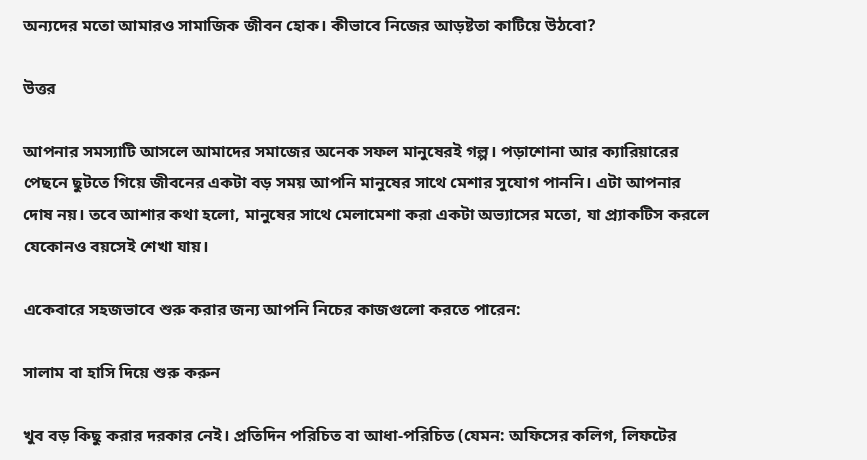অন্যদের মতো আমারও সামাজিক জীবন হোক। কীভাবে নিজের আড়ষ্টতা কাটিয়ে উঠবো?

উত্তর

আপনার সমস্যাটি আসলে আমাদের সমাজের অনেক সফল মানুষেরই গল্প। পড়াশোনা আর ক্যারিয়ারের পেছনে ছুটতে গিয়ে জীবনের একটা বড় সময় আপনি মানুষের সাথে মেশার সুযোগ পাননি। এটা আপনার দোষ নয়। তবে আশার কথা হলো, মানুষের সাথে মেলামেশা করা একটা অভ্যাসের মতো, যা প্র্যাকটিস করলে যেকোনও বয়সেই শেখা যায়।

একেবারে সহজভাবে শুরু করার জন্য আপনি নিচের কাজগুলো করতে পারেন:

সালাম বা হাসি দিয়ে শুরু করুন

খুব বড় কিছু করার দরকার নেই। প্রতিদিন পরিচিত বা আধা-পরিচিত (যেমন: অফিসের কলিগ, লিফটের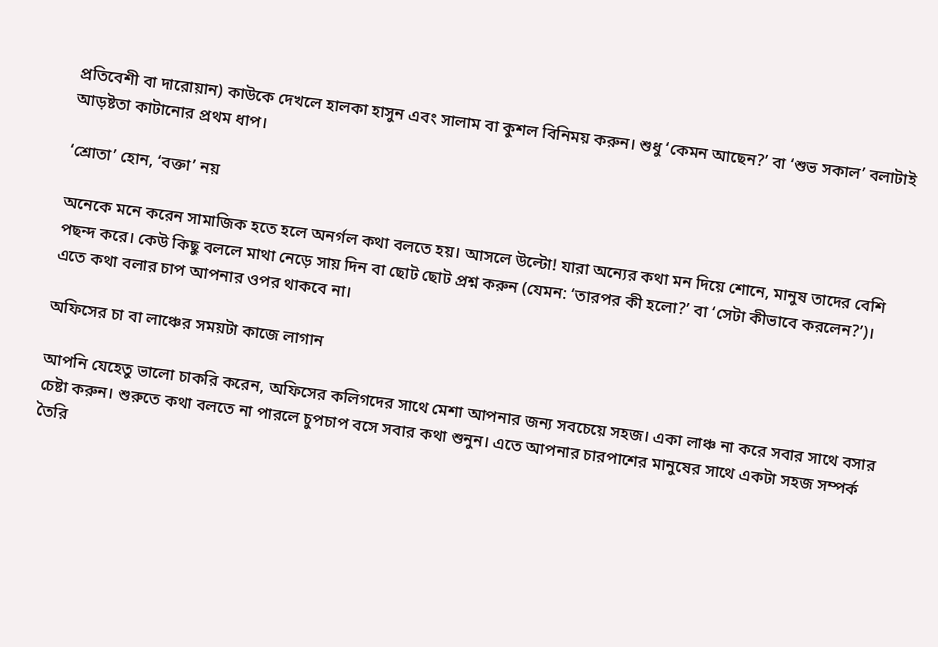প্রতিবেশী বা দারোয়ান) কাউকে দেখলে হালকা হাসুন এবং সালাম বা কুশল বিনিময় করুন। শুধু ‘কেমন আছেন?’ বা ‘শুভ সকাল’ বলাটাই আড়ষ্টতা কাটানোর প্রথম ধাপ।

‘শ্রোতা’ হোন, ‘বক্তা’ নয়

অনেকে মনে করেন সামাজিক হতে হলে অনর্গল কথা বলতে হয়। আসলে উল্টো! যারা অন্যের কথা মন দিয়ে শোনে, মানুষ তাদের বেশি পছন্দ করে। কেউ কিছু বললে মাথা নেড়ে সায় দিন বা ছোট ছোট প্রশ্ন করুন (যেমন: ‘তারপর কী হলো?’ বা ‘সেটা কীভাবে করলেন?’)। এতে কথা বলার চাপ আপনার ওপর থাকবে না।

অফিসের চা বা লাঞ্চের সময়টা কাজে লাগান

আপনি যেহেতু ভালো চাকরি করেন, অফিসের কলিগদের সাথে মেশা আপনার জন্য সবচেয়ে সহজ। একা লাঞ্চ না করে সবার সাথে বসার চেষ্টা করুন। শুরুতে কথা বলতে না পারলে চুপচাপ বসে সবার কথা শুনুন। এতে আপনার চারপাশের মানুষের সাথে একটা সহজ সম্পর্ক তৈরি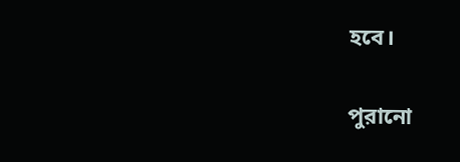হবে।

পুরানো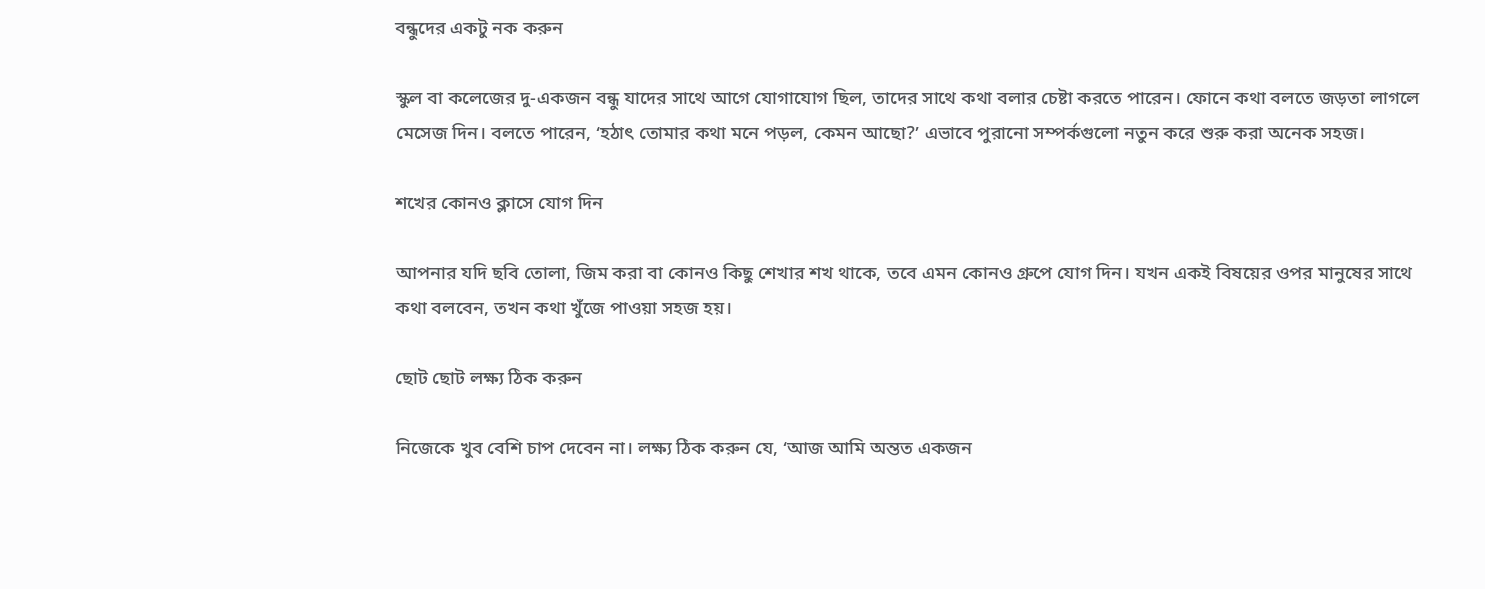বন্ধুদের একটু নক করুন

স্কুল বা কলেজের দু-একজন বন্ধু যাদের সাথে আগে যোগাযোগ ছিল, তাদের সাথে কথা বলার চেষ্টা করতে পারেন। ফোনে কথা বলতে জড়তা লাগলে মেসেজ দিন। বলতে পারেন, ‘হঠাৎ তোমার কথা মনে পড়ল, কেমন আছো?’ এভাবে পুরানো সম্পর্কগুলো নতুন করে শুরু করা অনেক সহজ।

শখের কোনও ক্লাসে যোগ দিন

আপনার যদি ছবি তোলা, জিম করা বা কোনও কিছু শেখার শখ থাকে, তবে এমন কোনও গ্রুপে যোগ দিন। যখন একই বিষয়ের ওপর মানুষের সাথে কথা বলবেন, তখন কথা খুঁজে পাওয়া সহজ হয়।

ছোট ছোট লক্ষ্য ঠিক করুন

নিজেকে খুব বেশি চাপ দেবেন না। লক্ষ্য ঠিক করুন যে, ‘আজ আমি অন্তত একজন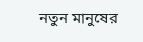নতুন মানুষের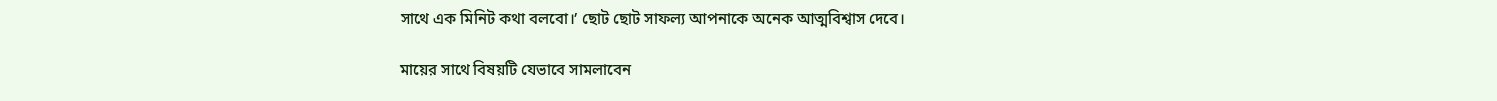সাথে এক মিনিট কথা বলবো।’ ছোট ছোট সাফল্য আপনাকে অনেক আত্মবিশ্বাস দেবে।

মায়ের সাথে বিষয়টি যেভাবে সামলাবেন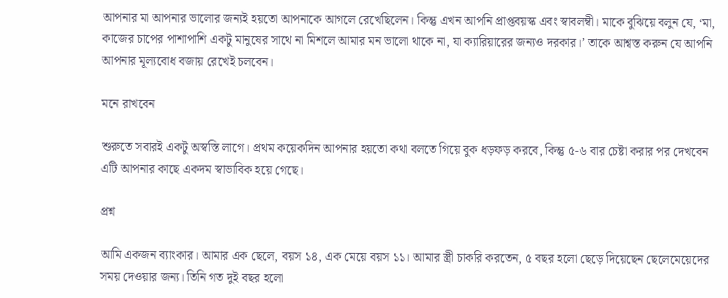আপনার মা আপনার ভালোর জন্যই হয়তো আপনাকে আগলে রেখেছিলেন। কিন্তু এখন আপনি প্রাপ্তবয়স্ক এবং স্বাবলম্বী। মাকে বুঝিয়ে বলুন যে, ‘মা, কাজের চাপের পাশাপাশি একটু মানুষের সাথে না মিশলে আমার মন ভালো থাকে না, যা ক্যারিয়ারের জন্যও দরকার।’ তাকে আশ্বস্ত করুন যে আপনি আপনার মূল্যবোধ বজায় রেখেই চলবেন।

মনে রাখবেন

শুরুতে সবারই একটু অস্বস্তি লাগে। প্রথম কয়েকদিন আপনার হয়তো কথা বলতে গিয়ে বুক ধড়ফড় করবে, কিন্তু ৫-৬ বার চেষ্টা করার পর দেখবেন এটি আপনার কাছে একদম স্বাভাবিক হয়ে গেছে।

প্রশ্ন

আমি একজন ব‍্যাংকার। আমার এক ছেলে, বয়স ১৪, এক মেয়ে বয়স ১১। আমার স্ত্রী চাকরি করতেন, ৫ বছর হলো ছেড়ে দিয়েছেন ছেলেমেয়েদের সময় দেওয়ার জন্য। তিনি গত দুই বছর হলো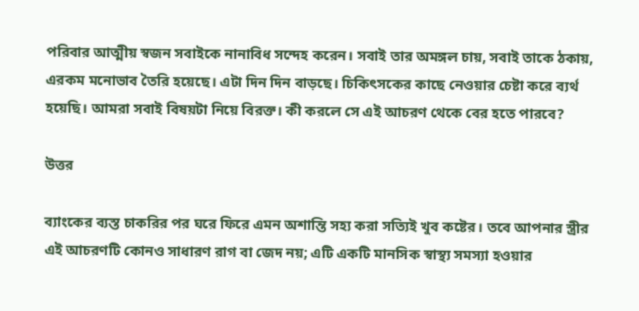পরিবার আত্মীয় স্বজন সবাইকে নানাবিধ সন্দেহ করেন। সবাই তার অমঙ্গল চায়, সবাই তাকে ঠকায়, এরকম মনোভাব তৈরি হয়েছে। এটা দিন দিন বাড়ছে। চিকিৎসকের কাছে নেওয়ার চেষ্টা করে ব্যর্থ হয়েছি। আমরা সবাই বিষয়টা নিয়ে বিরক্ত। কী করলে সে এই আচরণ থেকে বের হতে পারবে?

উত্তর

ব্যাংকের ব্যস্ত চাকরির পর ঘরে ফিরে এমন অশান্তি সহ্য করা সত্যিই খুব কষ্টের। তবে আপনার স্ত্রীর এই আচরণটি কোনও সাধারণ রাগ বা জেদ নয়; এটি একটি মানসিক স্বাস্থ্য সমস্যা হওয়ার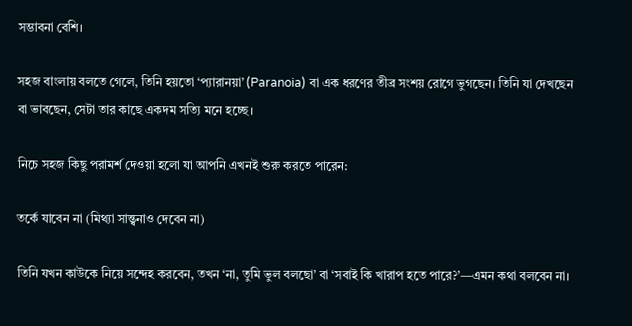সম্ভাবনা বেশি।

সহজ বাংলায় বলতে গেলে, তিনি হয়তো ‘প্যারানয়া’ (Paranoia) বা এক ধরণের তীব্র সংশয় রোগে ভুগছেন। তিনি যা দেখছেন বা ভাবছেন, সেটা তার কাছে একদম সত্যি মনে হচ্ছে।

নিচে সহজ কিছু পরামর্শ দেওয়া হলো যা আপনি এখনই শুরু করতে পারেন:

তর্কে যাবেন না (মিথ্যা সান্ত্বনাও দেবেন না)

তিনি যখন কাউকে নিয়ে সন্দেহ করবেন, তখন ‘না, তুমি ভুল বলছো’ বা ‘সবাই কি খারাপ হতে পারে?’—এমন কথা বলবেন না।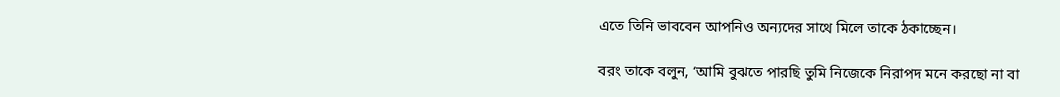এতে তিনি ভাববেন আপনিও অন্যদের সাথে মিলে তাকে ঠকাচ্ছেন।

বরং তাকে বলুন, ‘আমি বুঝতে পারছি তুমি নিজেকে নিরাপদ মনে করছো না বা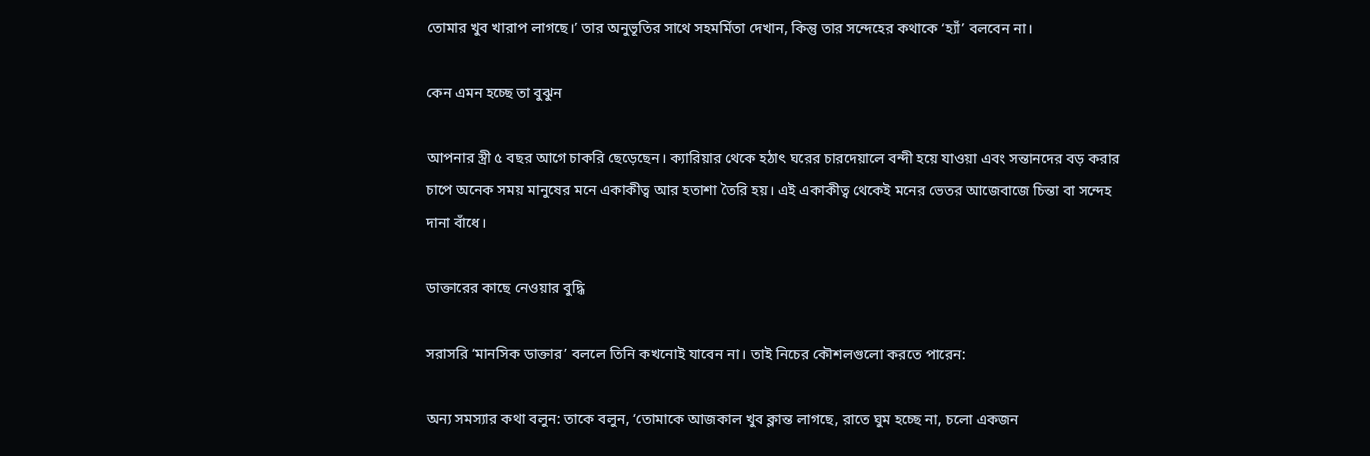তোমার খুব খারাপ লাগছে।’ তার অনুভূতির সাথে সহমর্মিতা দেখান, কিন্তু তার সন্দেহের কথাকে ‘হ্যাঁ’ বলবেন না।

কেন এমন হচ্ছে তা বুঝুন

আপনার স্ত্রী ৫ বছর আগে চাকরি ছেড়েছেন। ক্যারিয়ার থেকে হঠাৎ ঘরের চারদেয়ালে বন্দী হয়ে যাওয়া এবং সন্তানদের বড় করার চাপে অনেক সময় মানুষের মনে একাকীত্ব আর হতাশা তৈরি হয়। এই একাকীত্ব থেকেই মনের ভেতর আজেবাজে চিন্তা বা সন্দেহ দানা বাঁধে।

ডাক্তারের কাছে নেওয়ার বুদ্ধি

সরাসরি ‘মানসিক ডাক্তার’ বললে তিনি কখনোই যাবেন না। তাই নিচের কৌশলগুলো করতে পারেন:

অন্য সমস্যার কথা বলুন: তাকে বলুন, ‘তোমাকে আজকাল খুব ক্লান্ত লাগছে, রাতে ঘুম হচ্ছে না, চলো একজন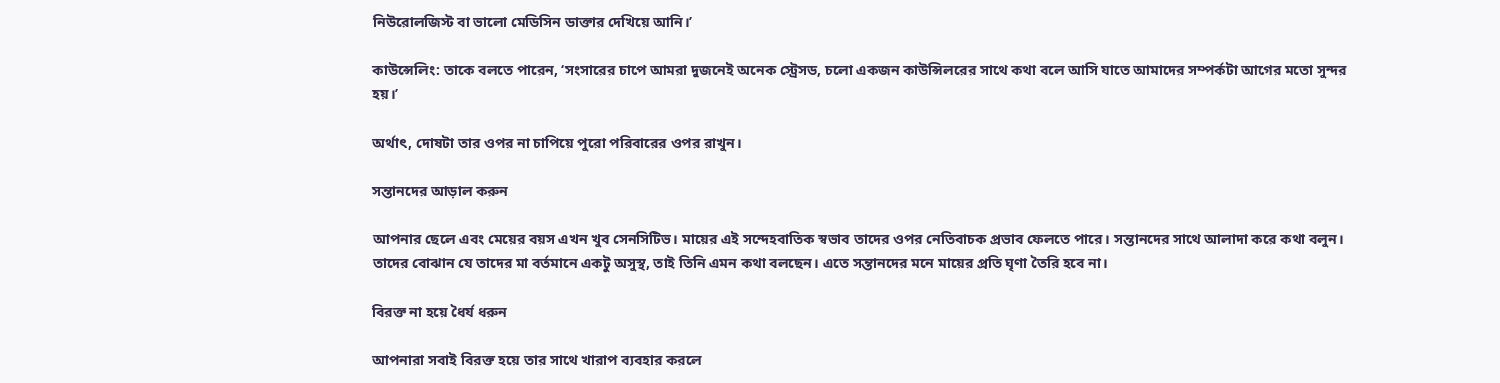নিউরোলজিস্ট বা ভালো মেডিসিন ডাক্তার দেখিয়ে আনি।’

কাউন্সেলিং: তাকে বলতে পারেন, ‘সংসারের চাপে আমরা দুজনেই অনেক স্ট্রেসড, চলো একজন কাউন্সিলরের সাথে কথা বলে আসি যাতে আমাদের সম্পর্কটা আগের মতো সুন্দর হয়।’

অর্থাৎ, দোষটা তার ওপর না চাপিয়ে পুরো পরিবারের ওপর রাখুন।

সন্তানদের আড়াল করুন

আপনার ছেলে এবং মেয়ের বয়স এখন খুব সেনসিটিভ। মায়ের এই সন্দেহবাতিক স্বভাব তাদের ওপর নেতিবাচক প্রভাব ফেলতে পারে। সন্তানদের সাথে আলাদা করে কথা বলুন। তাদের বোঝান যে তাদের মা বর্তমানে একটু অসুস্থ, তাই তিনি এমন কথা বলছেন। এতে সন্তানদের মনে মায়ের প্রতি ঘৃণা তৈরি হবে না।

বিরক্ত না হয়ে ধৈর্য ধরুন

আপনারা সবাই বিরক্ত হয়ে তার সাথে খারাপ ব্যবহার করলে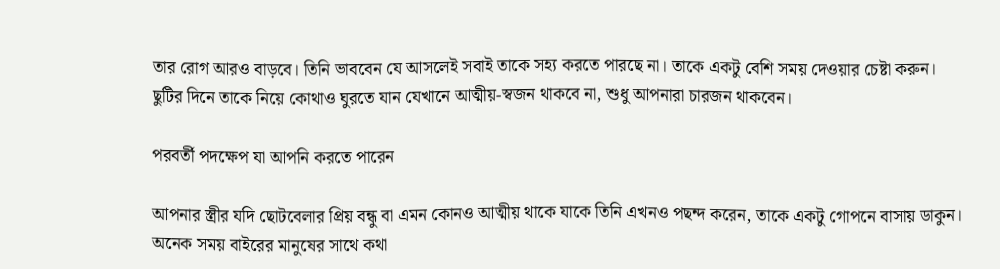তার রোগ আরও বাড়বে। তিনি ভাববেন যে আসলেই সবাই তাকে সহ্য করতে পারছে না। তাকে একটু বেশি সময় দেওয়ার চেষ্টা করুন। ছুটির দিনে তাকে নিয়ে কোথাও ঘুরতে যান যেখানে আত্মীয়-স্বজন থাকবে না, শুধু আপনারা চারজন থাকবেন।

পরবর্তী পদক্ষেপ যা আপনি করতে পারেন

আপনার স্ত্রীর যদি ছোটবেলার প্রিয় বন্ধু বা এমন কোনও আত্মীয় থাকে যাকে তিনি এখনও পছন্দ করেন, তাকে একটু গোপনে বাসায় ডাকুন। অনেক সময় বাইরের মানুষের সাথে কথা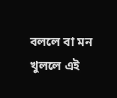বললে বা মন খুললে এই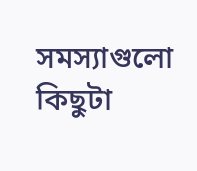সমস্যাগুলো কিছুটা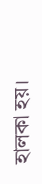হালকা হয়।